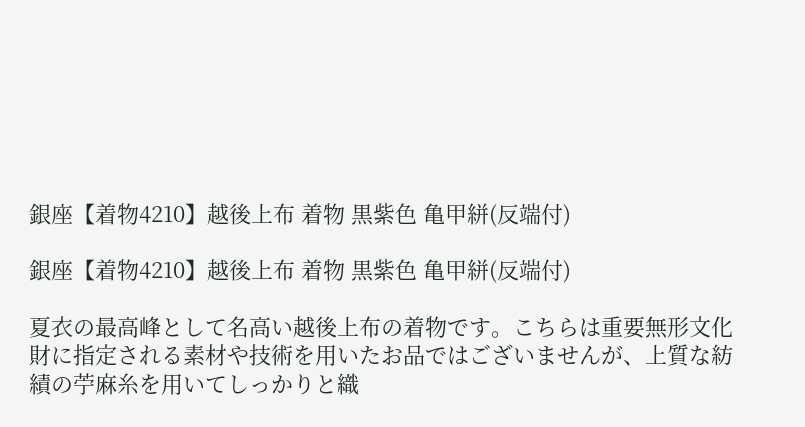銀座【着物4210】越後上布 着物 黒紫色 亀甲絣(反端付)

銀座【着物4210】越後上布 着物 黒紫色 亀甲絣(反端付)

夏衣の最高峰として名高い越後上布の着物です。こちらは重要無形文化財に指定される素材や技術を用いたお品ではございませんが、上質な紡績の苧麻糸を用いてしっかりと織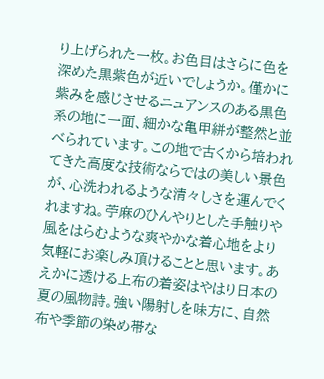り上げられた一枚。お色目はさらに色を深めた黒紫色が近いでしょうか。僅かに紫みを感じさせるニュアンスのある黒色系の地に一面、細かな亀甲絣が整然と並べられています。この地で古くから培われてきた高度な技術ならではの美しい景色が、心洗われるような清々しさを運んでくれますね。苧麻のひんやりとした手触りや風をはらむような爽やかな着心地をより気軽にお楽しみ頂けることと思います。あえかに透ける上布の着姿はやはり日本の夏の風物詩。強い陽射しを味方に、自然布や季節の染め帯な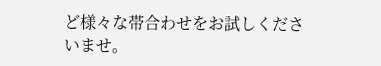ど様々な帯合わせをお試しくださいませ。